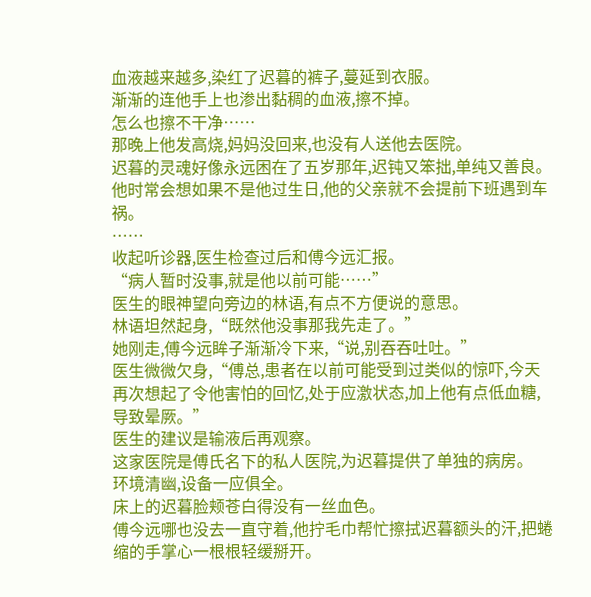血液越来越多,染红了迟暮的裤子,蔓延到衣服。
渐渐的连他手上也渗出黏稠的血液,擦不掉。
怎么也擦不干净……
那晚上他发高烧,妈妈没回来,也没有人送他去医院。
迟暮的灵魂好像永远困在了五岁那年,迟钝又笨拙,单纯又善良。
他时常会想如果不是他过生日,他的父亲就不会提前下班遇到车祸。
……
收起听诊器,医生检查过后和傅今远汇报。
“病人暂时没事,就是他以前可能……”
医生的眼神望向旁边的林语,有点不方便说的意思。
林语坦然起身,“既然他没事那我先走了。”
她刚走,傅今远眸子渐渐冷下来,“说,别吞吞吐吐。”
医生微微欠身,“傅总,患者在以前可能受到过类似的惊吓,今天再次想起了令他害怕的回忆,处于应激状态,加上他有点低血糖,导致晕厥。”
医生的建议是输液后再观察。
这家医院是傅氏名下的私人医院,为迟暮提供了单独的病房。
环境清幽,设备一应俱全。
床上的迟暮脸颊苍白得没有一丝血色。
傅今远哪也没去一直守着,他拧毛巾帮忙擦拭迟暮额头的汗,把蜷缩的手掌心一根根轻缓掰开。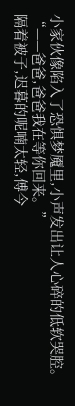小家伙像陷入了恐惧梦魇里,小声发出让人心碎的低软哭腔。
“——爸爸,爸爸我在等你回来。”
隔着被子,迟暮的呢喃太轻,傅今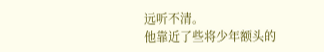远听不清。
他靠近了些将少年额头的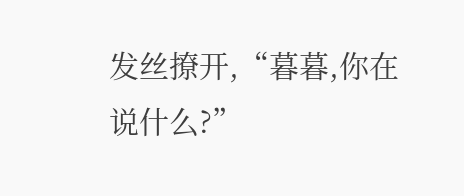发丝撩开,“暮暮,你在说什么?”